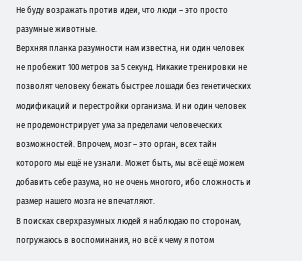Не буду возражать против идеи, что люди – это просто разумные животные.
Верхняя планка разумности нам известна, ни один человек не пробежит 100 метров за 5 секунд. Никакие тренировки не позволят человеку бежать быстрее лошади без генетических модификаций и перестройки организма. И ни один человек не продемонстрирует ума за пределами человеческих возможностей. Впрочем, мозг – это орган, всех тайн которого мы ещё не узнали. Может быть, мы всё ещё можем добавить себе разума, но не очень многого, ибо сложность и размер нашего мозга не впечатляют.
В поисках сверхразумных людей я наблюдаю по сторонам, погружаюсь в воспоминания, но всё к чему я потом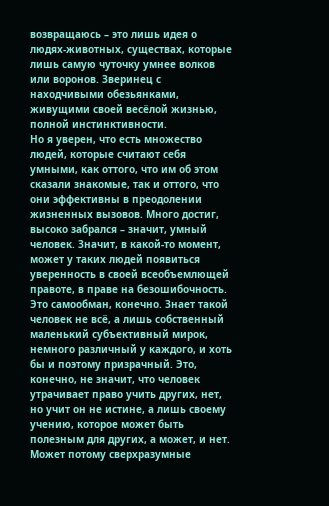возвращаюсь – это лишь идея о людях-животных, существах, которые лишь самую чуточку умнее волков или воронов. Зверинец с находчивыми обезьянками, живущими своей весёлой жизнью, полной инстинктивности.
Но я уверен, что есть множество людей, которые считают себя умными, как оттого, что им об этом сказали знакомые, так и оттого, что они эффективны в преодолении жизненных вызовов. Много достиг, высоко забрался – значит, умный человек. Значит, в какой-то момент, может у таких людей появиться уверенность в своей всеобъемлющей правоте, в праве на безошибочность. Это самообман, конечно. Знает такой человек не всё, а лишь собственный маленький субъективный мирок, немного различный у каждого, и хоть бы и поэтому призрачный. Это, конечно, не значит, что человек утрачивает право учить других, нет, но учит он не истине, а лишь своему учению, которое может быть полезным для других, а может, и нет. Может потому сверхразумные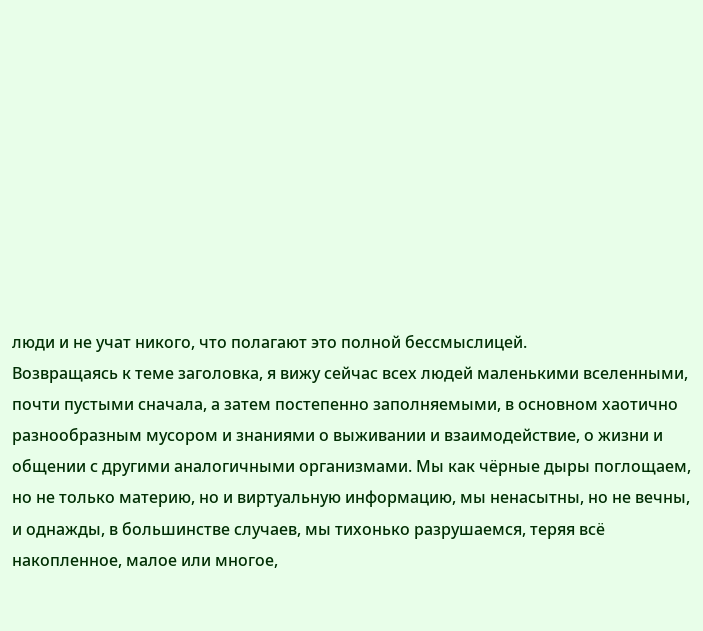люди и не учат никого, что полагают это полной бессмыслицей.
Возвращаясь к теме заголовка, я вижу сейчас всех людей маленькими вселенными, почти пустыми сначала, а затем постепенно заполняемыми, в основном хаотично разнообразным мусором и знаниями о выживании и взаимодействие, о жизни и общении с другими аналогичными организмами. Мы как чёрные дыры поглощаем, но не только материю, но и виртуальную информацию, мы ненасытны, но не вечны, и однажды, в большинстве случаев, мы тихонько разрушаемся, теряя всё накопленное, малое или многое,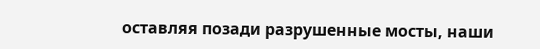оставляя позади разрушенные мосты, наши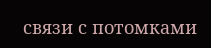связи с потомками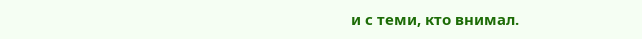и с теми, кто внимал.